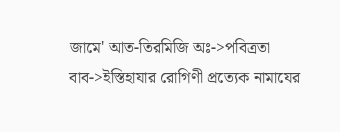জামে' আত-তিরমিজি অঃ->পবিত্রতা বাব->ইস্তিহাযার রোগিণী প্রত্যেক নামাযের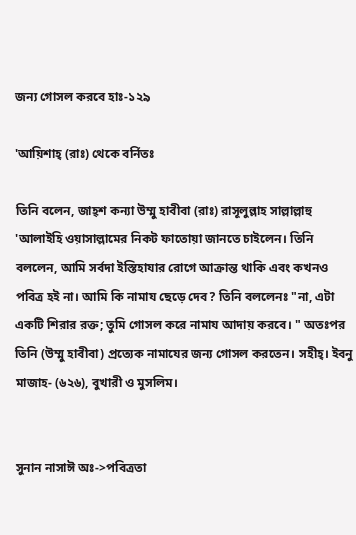জন্য গোসল করবে হাঃ-১২৯

'আয়িশাহ্‌ (রাঃ) থেকে বর্নিতঃ

তিনি বলেন, জাহ্‌শ কন্যা উম্মু হাবীবা (রাঃ) রাসূলুল্লাহ সাল্লাল্লাহু 'আলাইহি ওয়াসাল্লামের নিকট ফাতোয়া জানতে চাইলেন। তিনি বললেন, আমি সর্বদা ইস্তিহাযার রোগে আক্রান্ত থাকি এবং কখনও পবিত্র হই না। আমি কি নামায ছেড়ে দেব? তিনি বললেনঃ "না, এটা একটি শিরার রক্ত; তুমি গোসল করে নামায আদায় করবে। " অতঃপর তিনি (উম্মু হাবীবা) প্রত্যেক নামাযের জন্য গোসল করতেন। সহীহ্‌। ইবনু মাজাহ- (৬২৬), বুখারী ও মুসলিম।


সুনান নাসাঈ অঃ->পবিত্রতা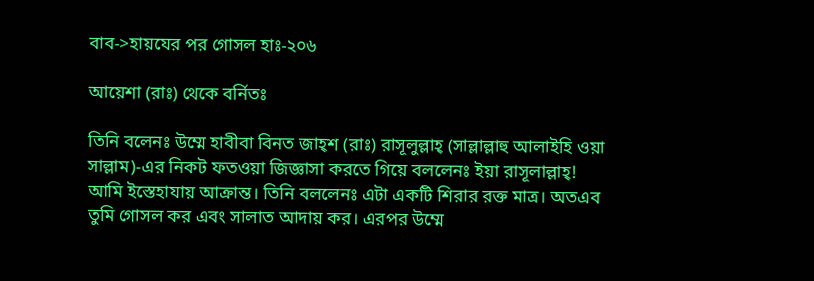বাব->হায়যের পর গোসল হাঃ-২০৬

আয়েশা (রাঃ) থেকে বর্নিতঃ

তিনি বলেনঃ উম্মে হাবীবা বিনত জাহ্শ (রাঃ) রাসূলুল্লাহ্ (সাল্লাল্লাহু আলাইহি ওয়া সাল্লাম)-এর নিকট ফতওয়া জিজ্ঞাসা করতে গিয়ে বললেনঃ ইয়া রাসূলাল্লাহ্! আমি ইস্তেহাযায় আক্রান্ত। তিনি বললেনঃ এটা একটি শিরার রক্ত মাত্র। অতএব তুমি গোসল কর এবং সালাত আদায় কর। এরপর উম্মে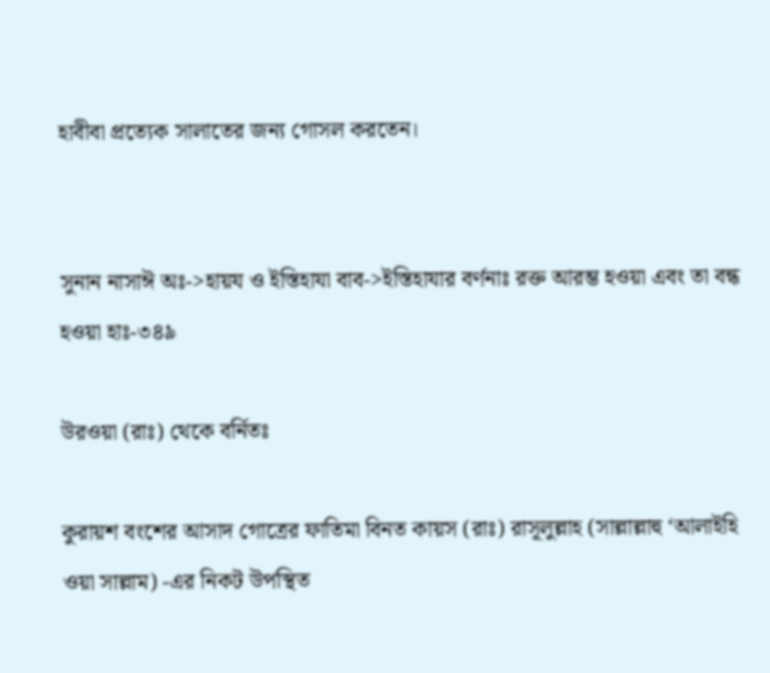হাবীবা প্রত্যেক সালাতের জন্য গোসল করতেন।


সুনান নাসাঈ অঃ->হায়য ও ইস্তিহাযা বাব->ইস্তিহাযার বর্ণনাঃ রক্ত আরম্ভ হওয়া এবং তা বন্ধ হওয়া হাঃ-৩৪৯

উরওয়া (রাঃ) থেকে বর্নিতঃ

কুরায়শ বংশের আসাদ গোত্রের ফাতিমা বিনত কায়স (রাঃ) রাসূলুল্লাহ (সাল্লাল্লাহু ‘আলাইহি ওয়া সাল্লাম) -এর নিকট উপস্থিত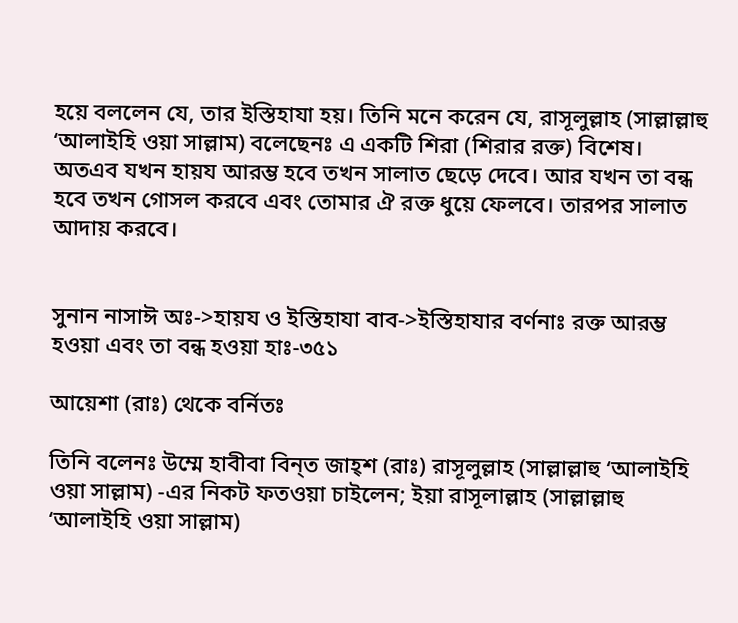হয়ে বললেন যে, তার ইস্তিহাযা হয়। তিনি মনে করেন যে, রাসূলুল্লাহ (সাল্লাল্লাহু ‘আলাইহি ওয়া সাল্লাম) বলেছেনঃ এ একটি শিরা (শিরার রক্ত) বিশেষ। অতএব যখন হায়য আরম্ভ হবে তখন সালাত ছেড়ে দেবে। আর যখন তা বন্ধ হবে তখন গোসল করবে এবং তোমার ঐ রক্ত ধুয়ে ফেলবে। তারপর সালাত আদায় করবে।


সুনান নাসাঈ অঃ->হায়য ও ইস্তিহাযা বাব->ইস্তিহাযার বর্ণনাঃ রক্ত আরম্ভ হওয়া এবং তা বন্ধ হওয়া হাঃ-৩৫১

আয়েশা (রাঃ) থেকে বর্নিতঃ

তিনি বলেনঃ উম্মে হাবীবা বিন্‌ত জাহ্‌শ (রাঃ) রাসূলুল্লাহ (সাল্লাল্লাহু ‘আলাইহি ওয়া সাল্লাম) -এর নিকট ফতওয়া চাইলেন; ইয়া রাসূলাল্লাহ (সাল্লাল্লাহু ‘আলাইহি ওয়া সাল্লাম)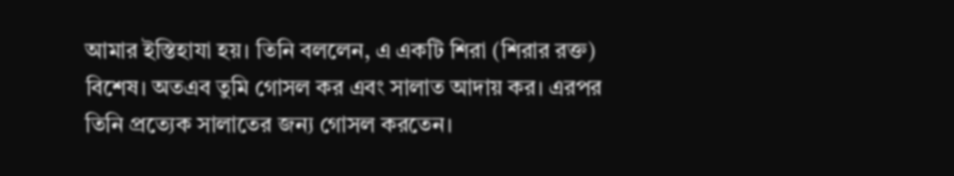আমার ইস্তিহাযা হয়। তিনি বললেন, এ একটি শিরা (শিরার রক্ত) বিশেষ। অতএব তুমি গোসল কর এবং সালাত আদায় কর। এরপর তিনি প্রত্যেক সালাতের জন্য গোসল করতেন।